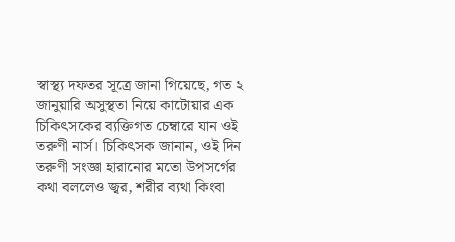স্বাস্থ্য দফতর সূত্রে জানা গিয়েছে, গত ২ জানুয়ারি অসুস্থতা নিয়ে কাটোয়ার এক চিকিৎসকের ব্যক্তিগত চেম্বারে যান ওই তরুণী নার্স। চিকিৎসক জানান, ওই দিন তরুণী সংজ্ঞা হারানোর মতো উপসর্গের কথা বললেও জ্বর, শরীর ব্যথা কিংবা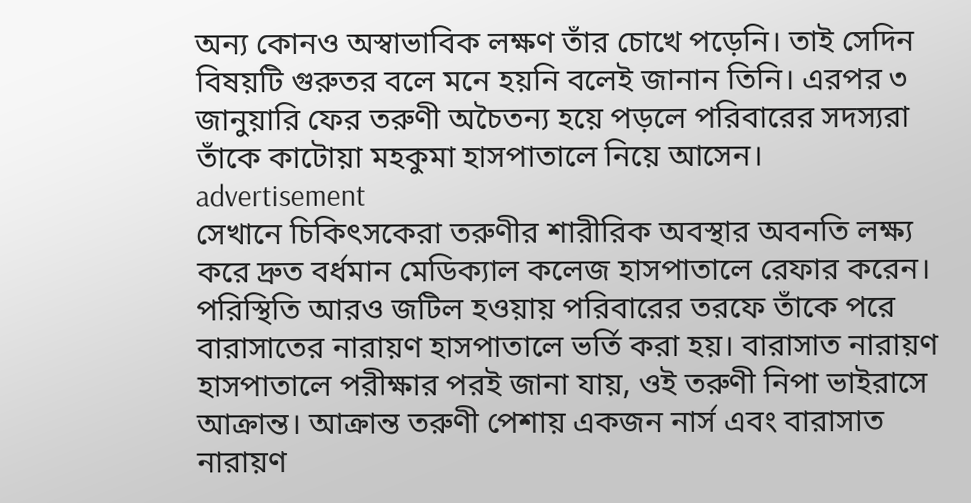অন্য কোনও অস্বাভাবিক লক্ষণ তাঁর চোখে পড়েনি। তাই সেদিন বিষয়টি গুরুতর বলে মনে হয়নি বলেই জানান তিনি। এরপর ৩ জানুয়ারি ফের তরুণী অচৈতন্য হয়ে পড়লে পরিবারের সদস্যরা তাঁকে কাটোয়া মহকুমা হাসপাতালে নিয়ে আসেন।
advertisement
সেখানে চিকিৎসকেরা তরুণীর শারীরিক অবস্থার অবনতি লক্ষ্য করে দ্রুত বর্ধমান মেডিক্যাল কলেজ হাসপাতালে রেফার করেন। পরিস্থিতি আরও জটিল হওয়ায় পরিবারের তরফে তাঁকে পরে বারাসাতের নারায়ণ হাসপাতালে ভর্তি করা হয়। বারাসাত নারায়ণ হাসপাতালে পরীক্ষার পরই জানা যায়, ওই তরুণী নিপা ভাইরাসে আক্রান্ত। আক্রান্ত তরুণী পেশায় একজন নার্স এবং বারাসাত নারায়ণ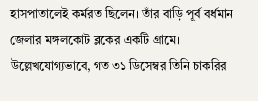হাসপাতালেই কর্মরত ছিলেন। তাঁর বাড়ি পূর্ব বর্ধমান জেলার মঙ্গলকোট ব্লকের একটি গ্রামে। উল্লেখযোগ্যভাবে, গত ৩১ ডিসেম্বর তিনি চাকরির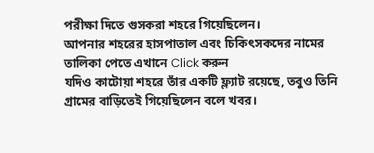পরীক্ষা দিতে গুসকরা শহরে গিয়েছিলেন।
আপনার শহরের হাসপাতাল এবং চিকিৎসকদের নামের তালিকা পেতে এখানে Click করুন
যদিও কাটোয়া শহরে তাঁর একটি ফ্ল্যাট রয়েছে, তবুও তিনি গ্রামের বাড়িতেই গিয়েছিলেন বলে খবর।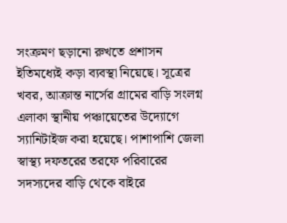সংক্রমণ ছড়ানো রুখতে প্রশাসন ইতিমধ্যেই কড়া ব্যবস্থা নিয়েছে। সূত্রের খবর, আক্রান্ত নার্সের গ্রামের বাড়ি সংলগ্ন এলাকা স্থানীয় পঞ্চায়েতের উদ্যোগে স্যানিটাইজ করা হয়েছে। পাশাপাশি জেলা স্বাস্থ্য দফতরের তরফে পরিবারের সদস্যদের বাড়ি থেকে বাইরে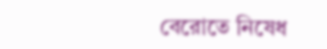বেরোতে নিষেধ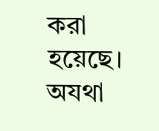করা হয়েছে। অযথা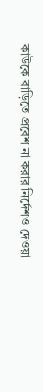কাউকে বাড়িতে প্রবেশ না করার নির্দেশও দেওয়া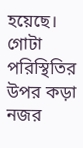হয়েছে। গোটা পরিস্থিতির উপর কড়া নজর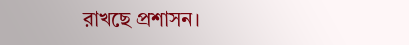রাখছে প্রশাসন।